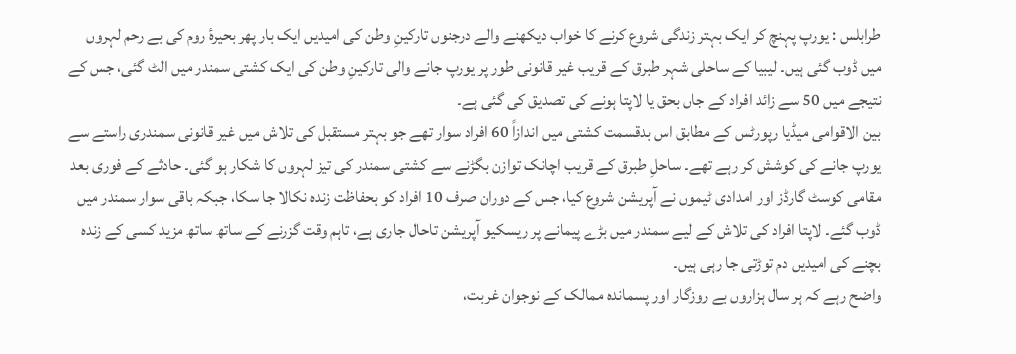طرابلس : یورپ پہنچ کر ایک بہتر زندگی شروع کرنے کا خواب دیکھنے والے درجنوں تارکینِ وطن کی امیدیں ایک بار پھر بحیرۂ روم کی بے رحم لہروں میں ڈوب گئی ہیں۔ لیبیا کے ساحلی شہر طبرق کے قریب غیر قانونی طور پر یورپ جانے والی تارکینِ وطن کی ایک کشتی سمندر میں الٹ گئی، جس کے نتیجے میں 50 سے زائد افراد کے جاں بحق یا لاپتا ہونے کی تصدیق کی گئی ہے۔
بین الاقوامی میڈیا رپورٹس کے مطابق اس بدقسمت کشتی میں اندازاً 60 افراد سوار تھے جو بہتر مستقبل کی تلاش میں غیر قانونی سمندری راستے سے یورپ جانے کی کوشش کر رہے تھے۔ ساحلِ طبرق کے قریب اچانک توازن بگڑنے سے کشتی سمندر کی تیز لہروں کا شکار ہو گئی۔ حادثے کے فوری بعد مقامی کوسٹ گارڈز اور امدادی ٹیموں نے آپریشن شروع کیا، جس کے دوران صرف 10 افراد کو بحفاظت زندہ نکالا جا سکا، جبکہ باقی سوار سمندر میں ڈوب گئے۔ لاپتا افراد کی تلاش کے لیے سمندر میں بڑے پیمانے پر ریسکیو آپریشن تاحال جاری ہے، تاہم وقت گزرنے کے ساتھ ساتھ مزید کسی کے زندہ بچنے کی امیدیں دم توڑتی جا رہی ہیں۔
واضح رہے کہ ہر سال ہزاروں بے روزگار اور پسماندہ ممالک کے نوجوان غربت،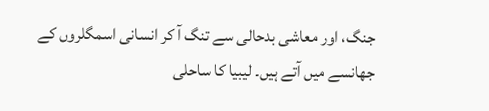جنگ، اور معاشی بدحالی سے تنگ آ کر انسانی اسمگلروں کے جھانسے میں آتے ہیں۔ لیبیا کا ساحلی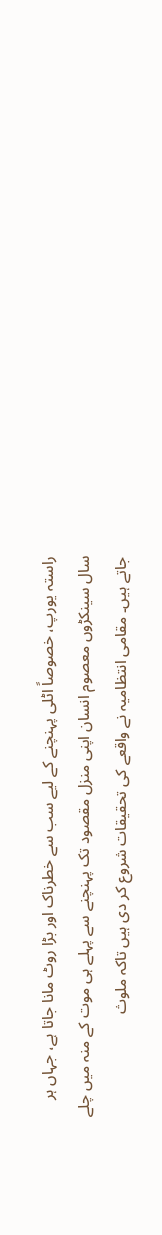راستہ یورپ، خصوصاً اٹلی پہنچنے کے لیے سب سے خطرناک اور بڑا روٹ مانا جاتا ہے، جہاں ہر سال سینکڑوں معصوم انسان اپنی منزل مقصود تک پہنچنے سے پہلے ہی موت کے منہ میں چلے جاتے ہیں۔ مقامی انتظامیہ نے واقعے کی تحقیقات شروع کر دی ہیں تاکہ ملوث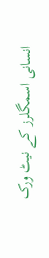انسانی اسمگلرز کے نیٹ ورک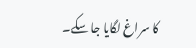کا سراغ لگایا جا سکے۔